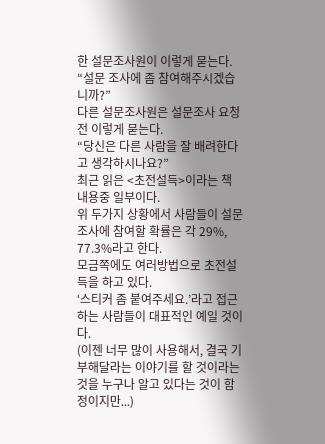한 설문조사원이 이렇게 묻는다.
“설문 조사에 좀 참여해주시겠습니까?”
다른 설문조사원은 설문조사 요청 전 이렇게 묻는다.
“당신은 다른 사람을 잘 배려한다고 생각하시나요?”
최근 읽은 <초전설득>이라는 책 내용중 일부이다.
위 두가지 상황에서 사람들이 설문조사에 참여할 확률은 각 29%, 77.3%라고 한다.
모금쪽에도 여러방법으로 초전설득을 하고 있다.
‘스티커 좀 붙여주세요.’라고 접근하는 사람들이 대표적인 예일 것이다.
(이젠 너무 많이 사용해서, 결국 기부해달라는 이야기를 할 것이라는 것을 누구나 알고 있다는 것이 함정이지만...)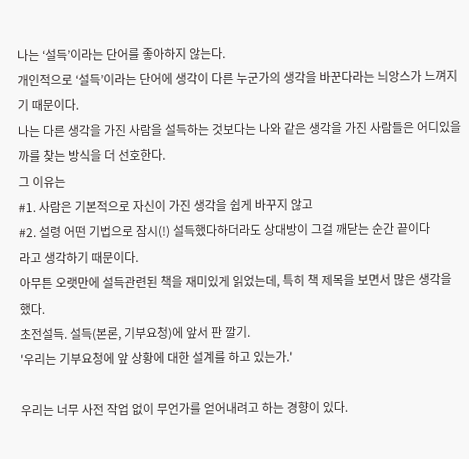나는 ‘설득’이라는 단어를 좋아하지 않는다.
개인적으로 ‘설득’이라는 단어에 생각이 다른 누군가의 생각을 바꾼다라는 늬앙스가 느껴지기 때문이다.
나는 다른 생각을 가진 사람을 설득하는 것보다는 나와 같은 생각을 가진 사람들은 어디있을까를 찾는 방식을 더 선호한다.
그 이유는
#1. 사람은 기본적으로 자신이 가진 생각을 쉽게 바꾸지 않고
#2. 설령 어떤 기법으로 잠시(!) 설득했다하더라도 상대방이 그걸 깨닫는 순간 끝이다
라고 생각하기 때문이다.
아무튼 오랫만에 설득관련된 책을 재미있게 읽었는데, 특히 책 제목을 보면서 많은 생각을 했다.
초전설득. 설득(본론, 기부요청)에 앞서 판 깔기.
'우리는 기부요청에 앞 상황에 대한 설계를 하고 있는가.'

우리는 너무 사전 작업 없이 무언가를 얻어내려고 하는 경향이 있다.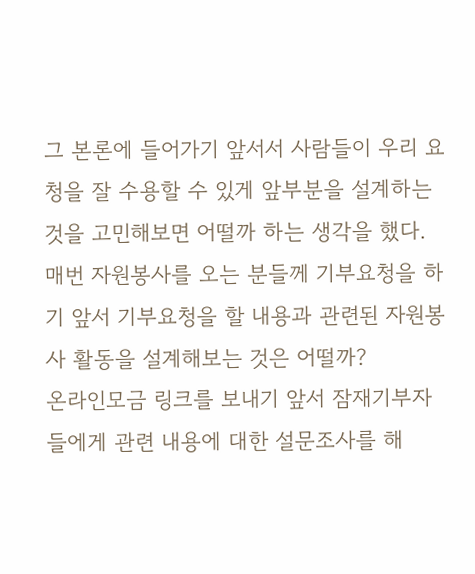그 본론에 들어가기 앞서서 사람들이 우리 요청을 잘 수용할 수 있게 앞부분을 설계하는 것을 고민해보면 어떨까 하는 생각을 했다.
매번 자원봉사를 오는 분들께 기부요청을 하기 앞서 기부요청을 할 내용과 관련된 자원봉사 활동을 설계해보는 것은 어떨까?
온라인모금 링크를 보내기 앞서 잠재기부자들에게 관련 내용에 대한 설문조사를 해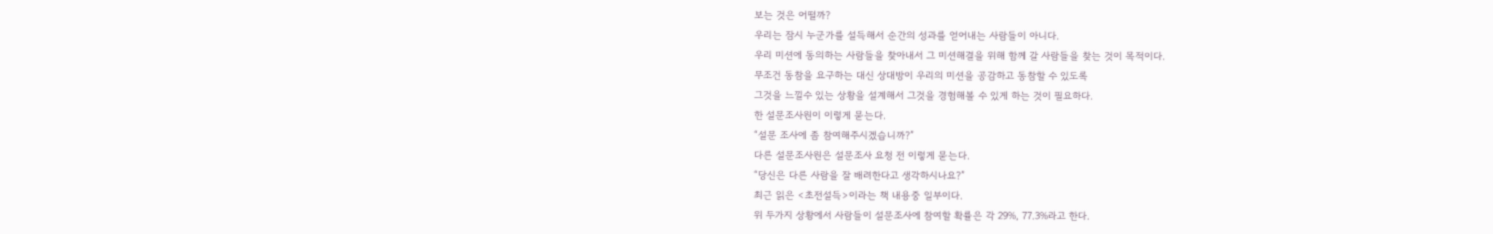보는 것은 어떨까?
우리는 잠시 누군가를 설득해서 순간의 성과를 얻어내는 사람들이 아니다.
우리 미션에 동의하는 사람들을 찾아내서 그 미션해결을 위해 함께 갈 사람들을 찾는 것이 목적이다.
무조건 동참을 요구하는 대신 상대방이 우리의 미션을 공감하고 동참할 수 있도록
그것을 느낄수 있는 상황을 설계해서 그것을 경험해볼 수 있게 하는 것이 필요하다.
한 설문조사원이 이렇게 묻는다.
“설문 조사에 좀 참여해주시겠습니까?”
다른 설문조사원은 설문조사 요청 전 이렇게 묻는다.
“당신은 다른 사람을 잘 배려한다고 생각하시나요?”
최근 읽은 <초전설득>이라는 책 내용중 일부이다.
위 두가지 상황에서 사람들이 설문조사에 참여할 확률은 각 29%, 77.3%라고 한다.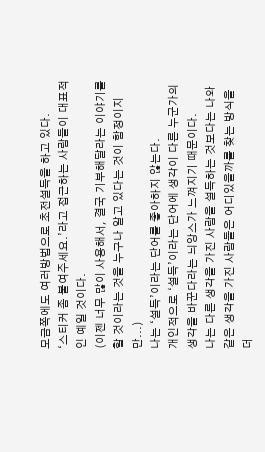모금쪽에도 여러방법으로 초전설득을 하고 있다.
‘스티커 좀 붙여주세요.’라고 접근하는 사람들이 대표적인 예일 것이다.
(이젠 너무 많이 사용해서, 결국 기부해달라는 이야기를 할 것이라는 것을 누구나 알고 있다는 것이 함정이지만...)
나는 ‘설득’이라는 단어를 좋아하지 않는다.
개인적으로 ‘설득’이라는 단어에 생각이 다른 누군가의 생각을 바꾼다라는 늬앙스가 느껴지기 때문이다.
나는 다른 생각을 가진 사람을 설득하는 것보다는 나와 같은 생각을 가진 사람들은 어디있을까를 찾는 방식을 더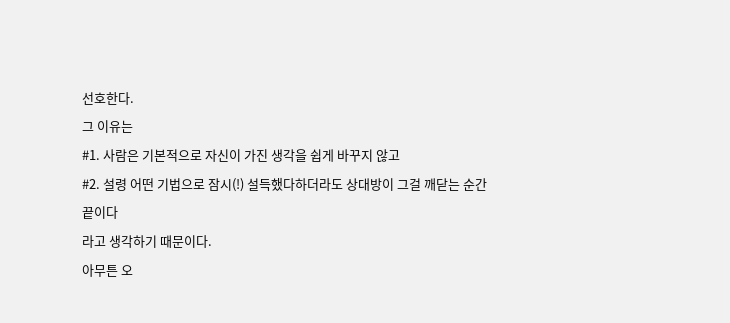선호한다.
그 이유는
#1. 사람은 기본적으로 자신이 가진 생각을 쉽게 바꾸지 않고
#2. 설령 어떤 기법으로 잠시(!) 설득했다하더라도 상대방이 그걸 깨닫는 순간 끝이다
라고 생각하기 때문이다.
아무튼 오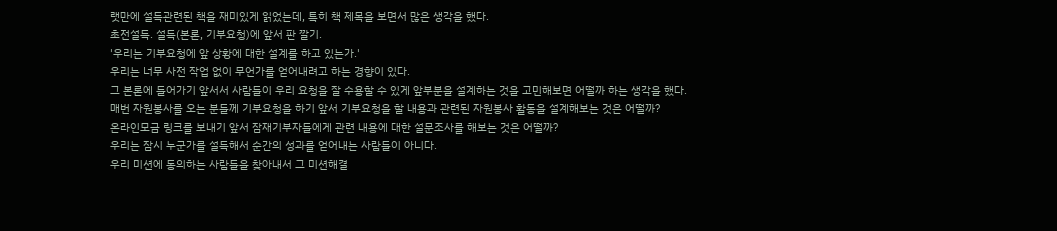랫만에 설득관련된 책을 재미있게 읽었는데, 특히 책 제목을 보면서 많은 생각을 했다.
초전설득. 설득(본론, 기부요청)에 앞서 판 깔기.
'우리는 기부요청에 앞 상황에 대한 설계를 하고 있는가.'
우리는 너무 사전 작업 없이 무언가를 얻어내려고 하는 경향이 있다.
그 본론에 들어가기 앞서서 사람들이 우리 요청을 잘 수용할 수 있게 앞부분을 설계하는 것을 고민해보면 어떨까 하는 생각을 했다.
매번 자원봉사를 오는 분들께 기부요청을 하기 앞서 기부요청을 할 내용과 관련된 자원봉사 활동을 설계해보는 것은 어떨까?
온라인모금 링크를 보내기 앞서 잠재기부자들에게 관련 내용에 대한 설문조사를 해보는 것은 어떨까?
우리는 잠시 누군가를 설득해서 순간의 성과를 얻어내는 사람들이 아니다.
우리 미션에 동의하는 사람들을 찾아내서 그 미션해결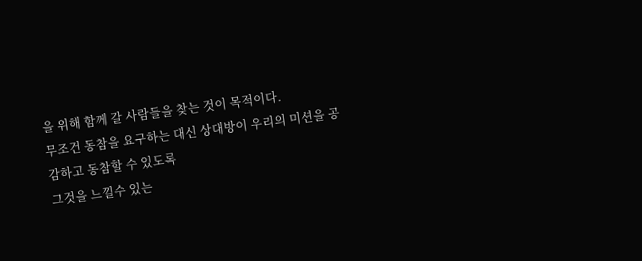을 위해 함께 갈 사람들을 찾는 것이 목적이다.
무조건 동참을 요구하는 대신 상대방이 우리의 미션을 공감하고 동참할 수 있도록
그것을 느낄수 있는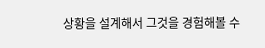상황을 설계해서 그것을 경험해볼 수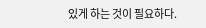있게 하는 것이 필요하다.